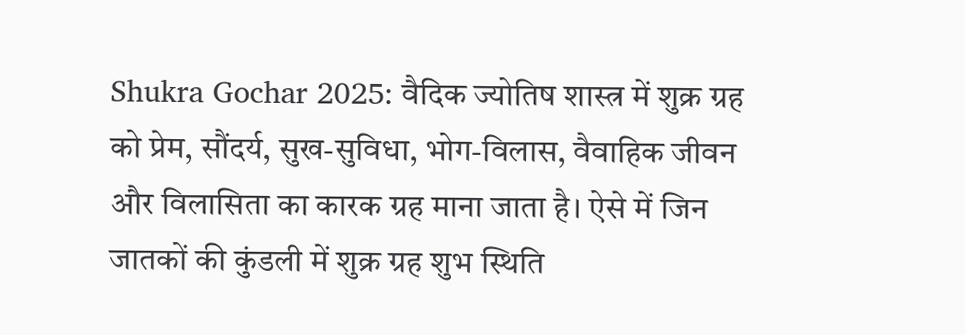Shukra Gochar 2025: वैदिक ज्योतिष शास्त्र में शुक्र ग्रह को प्रेम, सौंदर्य, सुख-सुविधा, भोग-विलास, वैवाहिक जीवन और विलासिता का कारक ग्रह माना जाता है। ऐसे में जिन जातकों की कुंडली में शुक्र ग्रह शुभ स्थिति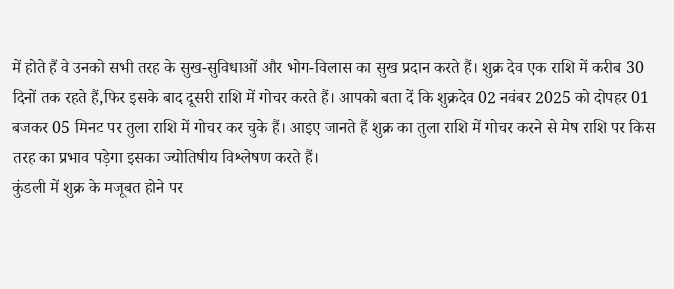में होते हैं वे उनको सभी तरह के सुख-सुविधाओं और भोग-विलास का सुख प्रदान करते हैं। शुक्र देव एक राशि में करीब 30 दिनों तक रहते हैं,फिर इसके बाद दूसरी राशि में गोचर करते हैं। आपको बता दें कि शुक्रदेव 02 नवंबर 2025 को दोपहर 01 बजकर 05 मिनट पर तुला राशि में गोचर कर चुके हैं। आइए जानते हैं शुक्र का तुला राशि में गोचर करने से मेष राशि पर किस तरह का प्रभाव पड़ेगा इसका ज्योतिषीय विश्लेषण करते हैं।
कुंडली में शुक्र के मजूबत होने पर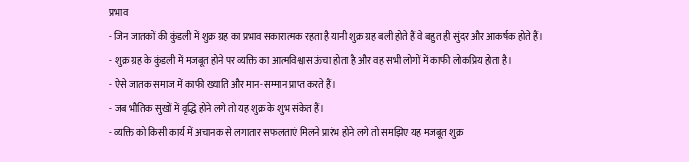प्रभाव
- जिन जातकों की कुंडली में शुक्र ग्रह का प्रभाव सकारात्मक रहता है यानी शुक्र ग्रह बली होते हैं वे बहुत ही सुंदर और आकर्षक होते हैं।
- शुक्र ग्रह के कुंडली में मजबूत होने पर व्यक्ति का आत्मविश्वास ऊंचा होता है और वह सभी लोगों में काफी लोकप्रिय होता है।
- ऐसे जातक समाज में काफी ख्याति और मान-सम्मान प्राप्त करते हैं।
- जब भौतिक सुखों में वृद्धि होने लगे तो यह शुक्र के शुभ संकेत हैं।
- व्यक्ति को किसी कार्य में अचानक से लगातार सफलताएं मिलने प्रारंभ होने लगे तो समझिए यह मजबूत शुक्र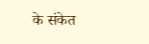के संकेत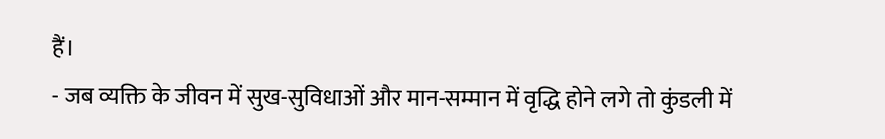हैं।
- जब व्यक्ति के जीवन में सुख-सुविधाओं और मान-सम्मान में वृद्धि होने लगे तो कुंडली में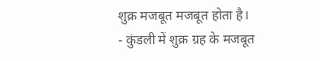शुक्र मजबूत मजबूत होता है।
- कुंडली में शुक्र ग्रह के मजबूत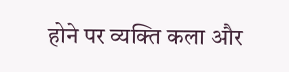होने पर व्यक्ति कला और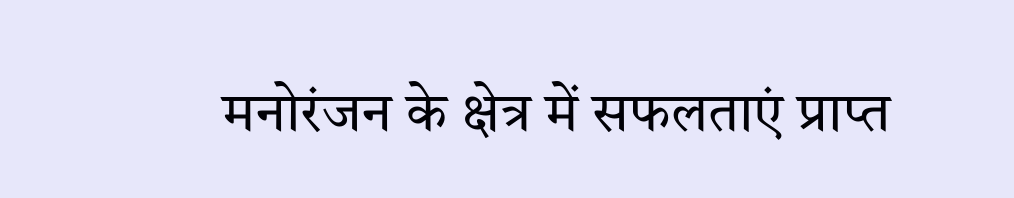मनोरंजन के क्षेत्र में सफलताएं प्राप्त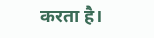करता है।